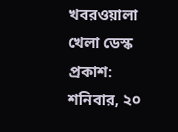খবরওয়ালা খেলা ডেস্ক
প্রকাশ: শনিবার, ২০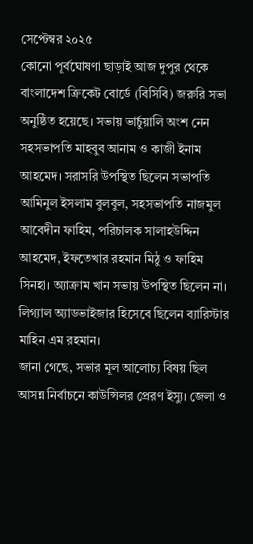সেপ্টেম্বর ২০২৫
কোনো পূর্বঘোষণা ছাড়াই আজ দুপুর থেকে বাংলাদেশ ক্রিকেট বোর্ডে (বিসিবি) জরুরি সভা অনুষ্ঠিত হয়েছে। সভায় ভার্চুয়ালি অংশ নেন সহসভাপতি মাহবুব আনাম ও কাজী ইনাম আহমেদ। সরাসরি উপস্থিত ছিলেন সভাপতি আমিনুল ইসলাম বুলবুল, সহসভাপতি নাজমুল আবেদীন ফাহিম, পরিচালক সালাহউদ্দিন আহমেদ, ইফতেখার রহমান মিঠু ও ফাহিম সিনহা। অ্যাক্রাম খান সভায় উপস্থিত ছিলেন না। লিগ্যাল অ্যাডভাইজার হিসেবে ছিলেন ব্যারিস্টার মাহিন এম রহমান।
জানা গেছে, সভার মূল আলোচ্য বিষয় ছিল আসন্ন নির্বাচনে কাউন্সিলর প্রেরণ ইস্যু। জেলা ও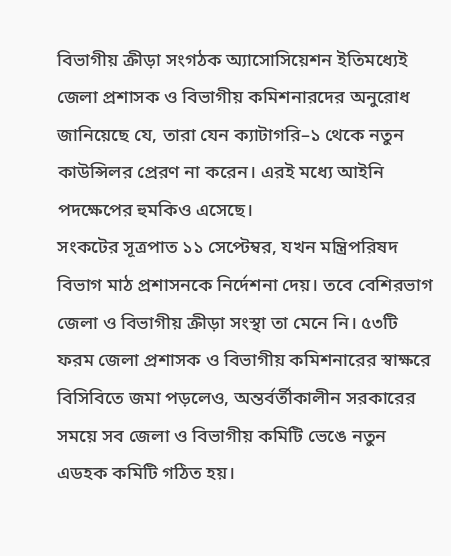বিভাগীয় ক্রীড়া সংগঠক অ্যাসোসিয়েশন ইতিমধ্যেই জেলা প্রশাসক ও বিভাগীয় কমিশনারদের অনুরোধ জানিয়েছে যে, তারা যেন ক্যাটাগরি–১ থেকে নতুন কাউন্সিলর প্রেরণ না করেন। এরই মধ্যে আইনি পদক্ষেপের হুমকিও এসেছে।
সংকটের সূত্রপাত ১১ সেপ্টেম্বর, যখন মন্ত্রিপরিষদ বিভাগ মাঠ প্রশাসনকে নির্দেশনা দেয়। তবে বেশিরভাগ জেলা ও বিভাগীয় ক্রীড়া সংস্থা তা মেনে নি। ৫৩টি ফরম জেলা প্রশাসক ও বিভাগীয় কমিশনারের স্বাক্ষরে বিসিবিতে জমা পড়লেও, অন্তর্বর্তীকালীন সরকারের সময়ে সব জেলা ও বিভাগীয় কমিটি ভেঙে নতুন এডহক কমিটি গঠিত হয়।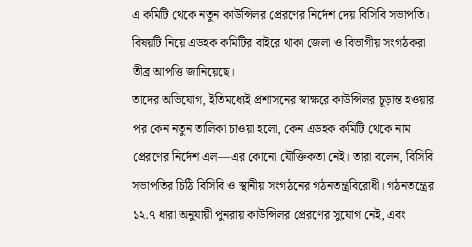এ কমিটি থেকে নতুন কাউন্সিলর প্রেরণের নির্দেশ দেয় বিসিবি সভাপতি। বিষয়টি নিয়ে এডহক কমিটির বাইরে থাকা জেলা ও বিভাগীয় সংগঠকরা তীব্র আপত্তি জানিয়েছে।
তাদের অভিযোগ, ইতিমধ্যেই প্রশাসনের স্বাক্ষরে কাউন্সিলর চূড়ান্ত হওয়ার পর কেন নতুন তালিকা চাওয়া হলো, কেন এডহক কমিটি থেকে নাম প্রেরণের নির্দেশ এল—এর কোনো যৌক্তিকতা নেই। তারা বলেন, বিসিবি সভাপতির চিঠি বিসিবি ও স্থানীয় সংগঠনের গঠনতন্ত্রবিরোধী। গঠনতন্ত্রের ১২.৭ ধারা অনুযায়ী পুনরায় কাউন্সিলর প্রেরণের সুযোগ নেই, এবং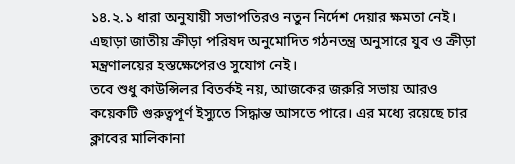১৪.২.১ ধারা অনুযায়ী সভাপতিরও নতুন নির্দেশ দেয়ার ক্ষমতা নেই। এছাড়া জাতীয় ক্রীড়া পরিষদ অনুমোদিত গঠনতন্ত্র অনুসারে যুব ও ক্রীড়া মন্ত্রণালয়ের হস্তক্ষেপেরও সুযোগ নেই।
তবে শুধু কাউন্সিলর বিতর্কই নয়, আজকের জরুরি সভায় আরও কয়েকটি গুরুত্বপূর্ণ ইস্যুতে সিদ্ধান্ত আসতে পারে। এর মধ্যে রয়েছে চার ক্লাবের মালিকানা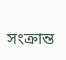সংক্রান্ত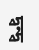দ্বন্দ্ব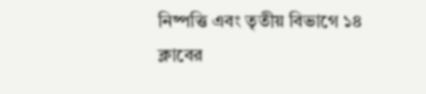নিষ্পত্তি এবং তৃতীয় বিভাগে ১৪ ক্লাবের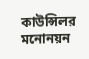কাউন্সিলর মনোনয়ন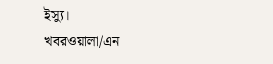ইস্যু।
খবরওয়ালা/এন